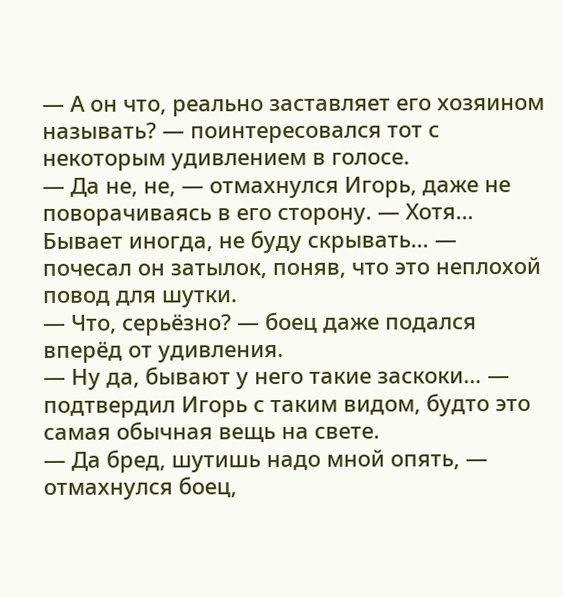— А он что, реально заставляет его хозяином называть? — поинтересовался тот с некоторым удивлением в голосе.
— Да не, не, — отмахнулся Игорь, даже не поворачиваясь в его сторону. — Хотя… Бывает иногда, не буду скрывать… — почесал он затылок, поняв, что это неплохой повод для шутки.
— Что, серьёзно? — боец даже подался вперёд от удивления.
— Ну да, бывают у него такие заскоки… — подтвердил Игорь с таким видом, будто это самая обычная вещь на свете.
— Да бред, шутишь надо мной опять, — отмахнулся боец,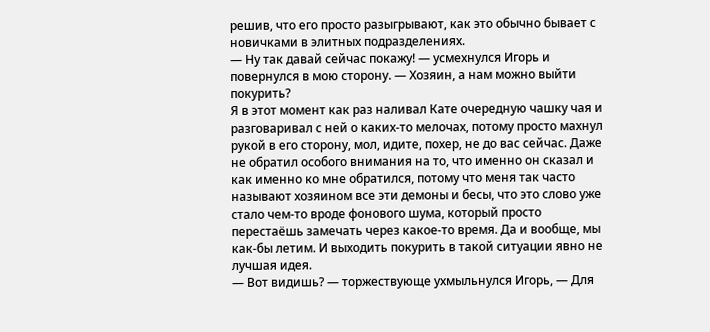решив, что его просто разыгрывают, как это обычно бывает с новичками в элитных подразделениях.
— Ну так давай сейчас покажу! — усмехнулся Игорь и повернулся в мою сторону. — Хозяин, а нам можно выйти покурить?
Я в этот момент как раз наливал Кате очередную чашку чая и разговаривал с ней о каких-то мелочах, потому просто махнул рукой в его сторону, мол, идите, похер, не до вас сейчас. Даже не обратил особого внимания на то, что именно он сказал и как именно ко мне обратился, потому что меня так часто называют хозяином все эти демоны и бесы, что это слово уже стало чем-то вроде фонового шума, который просто перестаёшь замечать через какое-то время. Да и вообще, мы как-бы летим. И выходить покурить в такой ситуации явно не лучшая идея.
— Вот видишь? — торжествующе ухмыльнулся Игорь, — Для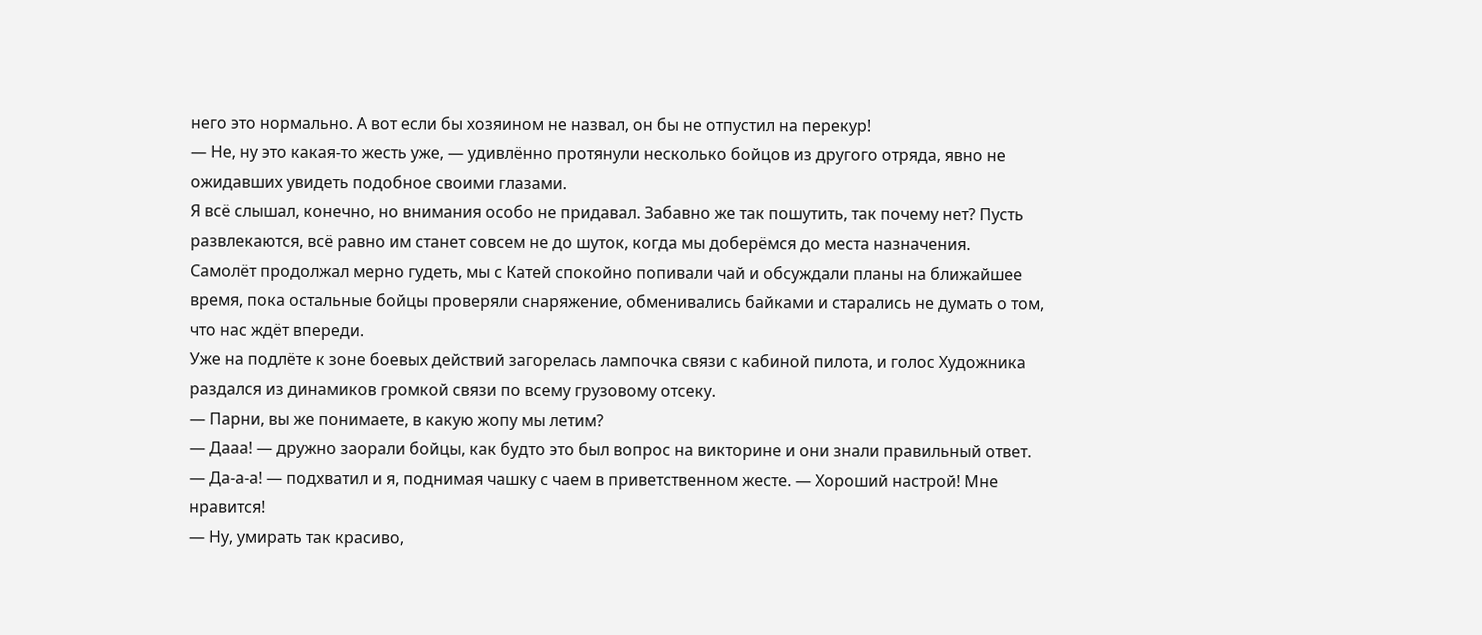него это нормально. А вот если бы хозяином не назвал, он бы не отпустил на перекур!
— Не, ну это какая-то жесть уже, — удивлённо протянули несколько бойцов из другого отряда, явно не ожидавших увидеть подобное своими глазами.
Я всё слышал, конечно, но внимания особо не придавал. Забавно же так пошутить, так почему нет? Пусть развлекаются, всё равно им станет совсем не до шуток, когда мы доберёмся до места назначения.
Самолёт продолжал мерно гудеть, мы с Катей спокойно попивали чай и обсуждали планы на ближайшее время, пока остальные бойцы проверяли снаряжение, обменивались байками и старались не думать о том, что нас ждёт впереди.
Уже на подлёте к зоне боевых действий загорелась лампочка связи с кабиной пилота, и голос Художника раздался из динамиков громкой связи по всему грузовому отсеку.
— Парни, вы же понимаете, в какую жопу мы летим?
— Дааа! — дружно заорали бойцы, как будто это был вопрос на викторине и они знали правильный ответ.
— Да-а-а! — подхватил и я, поднимая чашку с чаем в приветственном жесте. — Хороший настрой! Мне нравится!
— Ну, умирать так красиво,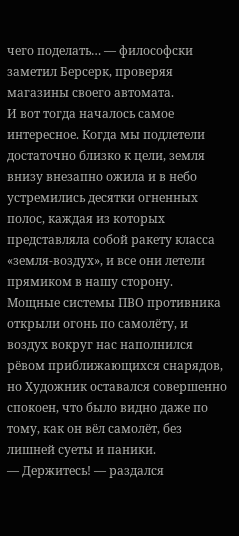чего поделать… — философски заметил Берсерк, проверяя магазины своего автомата.
И вот тогда началось самое интересное. Когда мы подлетели достаточно близко к цели, земля внизу внезапно ожила и в небо устремились десятки огненных полос, каждая из которых представляла собой ракету класса «земля-воздух», и все они летели прямиком в нашу сторону.
Мощные системы ПВО противника открыли огонь по самолёту, и воздух вокруг нас наполнился рёвом приближающихся снарядов, но Художник оставался совершенно спокоен, что было видно даже по тому, как он вёл самолёт, без лишней суеты и паники.
— Держитесь! — раздался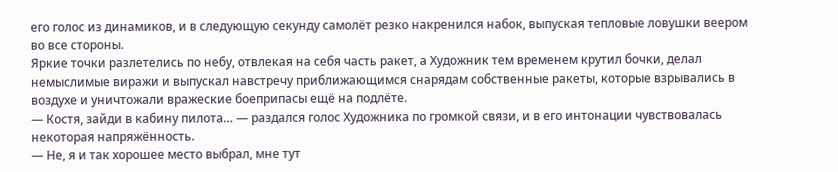его голос из динамиков, и в следующую секунду самолёт резко накренился набок, выпуская тепловые ловушки веером во все стороны.
Яркие точки разлетелись по небу, отвлекая на себя часть ракет, а Художник тем временем крутил бочки, делал немыслимые виражи и выпускал навстречу приближающимся снарядам собственные ракеты, которые взрывались в воздухе и уничтожали вражеские боеприпасы ещё на подлёте.
— Костя, зайди в кабину пилота… — раздался голос Художника по громкой связи, и в его интонации чувствовалась некоторая напряжённость.
— Не, я и так хорошее место выбрал, мне тут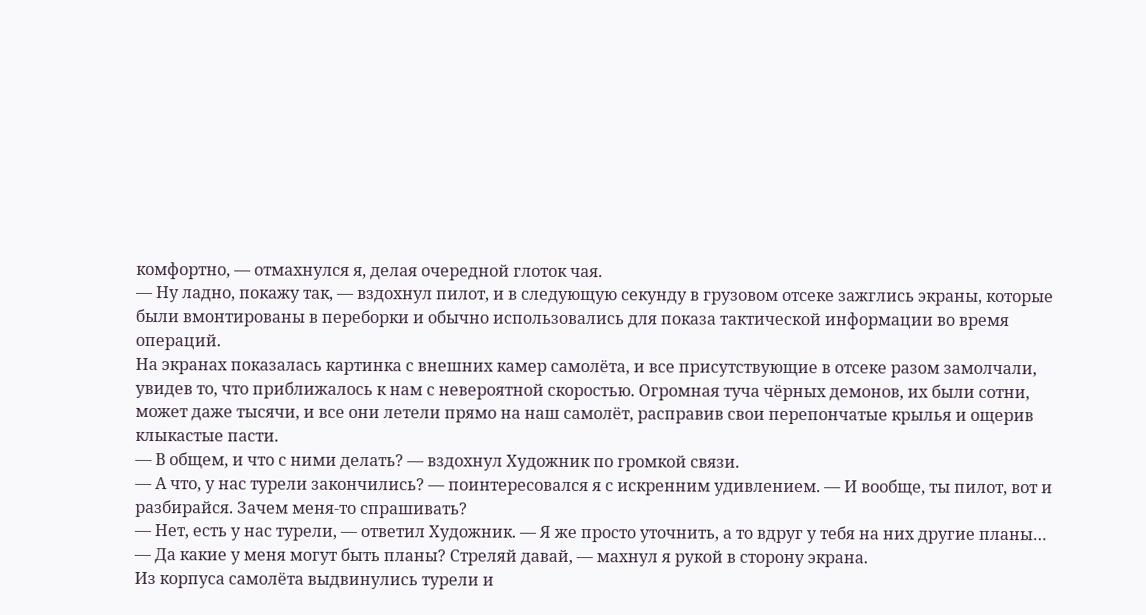комфортно, — отмахнулся я, делая очередной глоток чая.
— Ну ладно, покажу так, — вздохнул пилот, и в следующую секунду в грузовом отсеке зажглись экраны, которые были вмонтированы в переборки и обычно использовались для показа тактической информации во время операций.
На экранах показалась картинка с внешних камер самолёта, и все присутствующие в отсеке разом замолчали, увидев то, что приближалось к нам с невероятной скоростью. Огромная туча чёрных демонов, их были сотни, может даже тысячи, и все они летели прямо на наш самолёт, расправив свои перепончатые крылья и ощерив клыкастые пасти.
— В общем, и что с ними делать? — вздохнул Художник по громкой связи.
— А что, у нас турели закончились? — поинтересовался я с искренним удивлением. — И вообще, ты пилот, вот и разбирайся. Зачем меня-то спрашивать?
— Нет, есть у нас турели, — ответил Художник. — Я же просто уточнить, а то вдруг у тебя на них другие планы…
— Да какие у меня могут быть планы? Стреляй давай, — махнул я рукой в сторону экрана.
Из корпуса самолёта выдвинулись турели и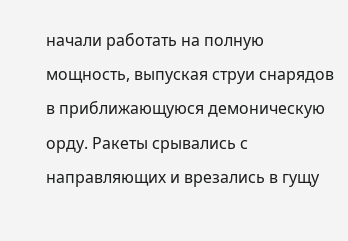начали работать на полную мощность, выпуская струи снарядов в приближающуюся демоническую орду. Ракеты срывались с направляющих и врезались в гущу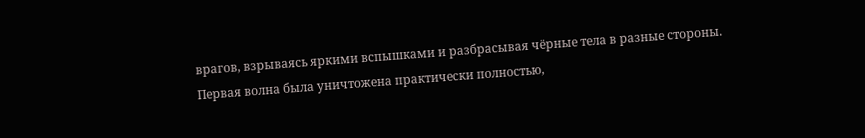врагов, взрываясь яркими вспышками и разбрасывая чёрные тела в разные стороны.
Первая волна была уничтожена практически полностью,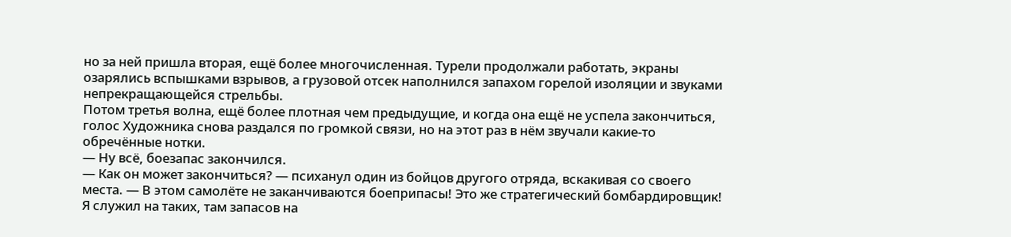но за ней пришла вторая, ещё более многочисленная. Турели продолжали работать, экраны озарялись вспышками взрывов, а грузовой отсек наполнился запахом горелой изоляции и звуками непрекращающейся стрельбы.
Потом третья волна, ещё более плотная чем предыдущие, и когда она ещё не успела закончиться, голос Художника снова раздался по громкой связи, но на этот раз в нём звучали какие-то обречённые нотки.
— Ну всё, боезапас закончился.
— Как он может закончиться? — психанул один из бойцов другого отряда, вскакивая со своего места. — В этом самолёте не заканчиваются боеприпасы! Это же стратегический бомбардировщик! Я служил на таких, там запасов на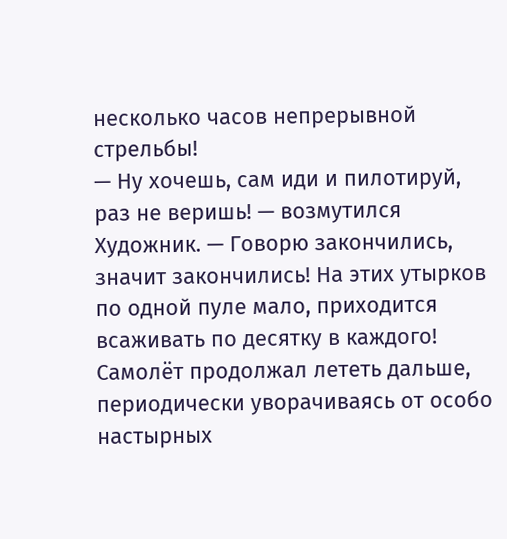несколько часов непрерывной стрельбы!
— Ну хочешь, сам иди и пилотируй, раз не веришь! — возмутился Художник. — Говорю закончились, значит закончились! На этих утырков по одной пуле мало, приходится всаживать по десятку в каждого!
Самолёт продолжал лететь дальше, периодически уворачиваясь от особо настырных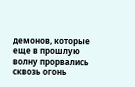демонов, которые еще в прошлую волну прорвались сквозь огонь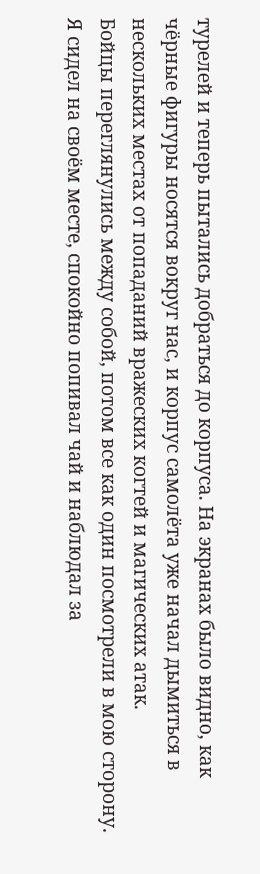турелей и теперь пытались добраться до корпуса. На экранах было видно, как чёрные фигуры носятся вокруг нас, и корпус самолёта уже начал дымиться в нескольких местах от попаданий вражеских когтей и магических атак.
Бойцы переглянулись между собой, потом все как один посмотрели в мою сторону. Я сидел на своём месте, спокойно попивал чай и наблюдал за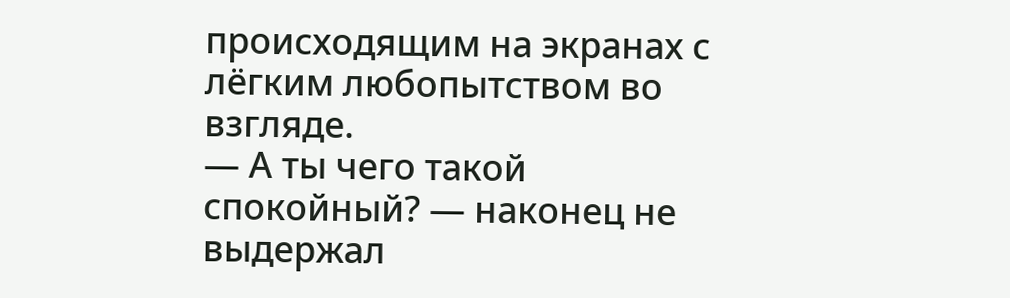происходящим на экранах с лёгким любопытством во взгляде.
— А ты чего такой спокойный? — наконец не выдержал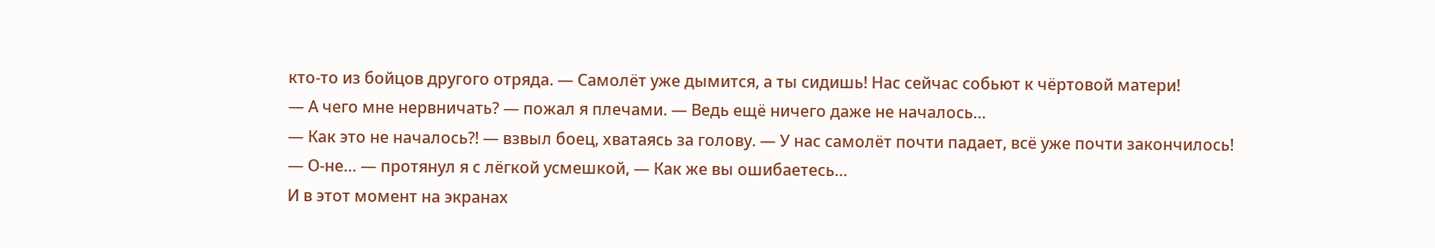кто-то из бойцов другого отряда. — Самолёт уже дымится, а ты сидишь! Нас сейчас собьют к чёртовой матери!
— А чего мне нервничать? — пожал я плечами. — Ведь ещё ничего даже не началось…
— Как это не началось⁈ — взвыл боец, хватаясь за голову. — У нас самолёт почти падает, всё уже почти закончилось!
— О-не… — протянул я с лёгкой усмешкой, — Как же вы ошибаетесь…
И в этот момент на экранах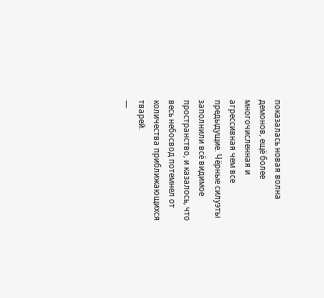показалась новая волна демонов, ещё более многочисленная и агрессивная чем все предыдущие. Чёрные силуэты заполнили всё видимое пространство, и казалось, что весь небосвод потемнел от количества приближающихся тварей.
—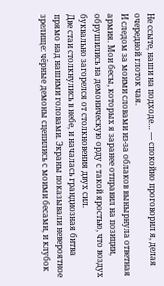Не ссыте, наши на подходе… — спокойно проговорил я, делая очередной глоток чая.
И следом за моими словами из-за облаков вынырнула ответная армия. Мои бесы, которых я заранее отправил на позиции, обрушились на демоническую орду с такой яростью, что воздух буквально загорелся от столкновения двух сил.
Две стаи столкнулись в небе, и началась грандиозная битва прямо над нашими головами. Экраны показывали невероятное зрелище: чёрные демоны сцепились с моими бесами, и клубок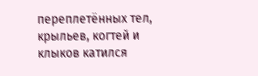переплетённых тел, крыльев, когтей и клыков катился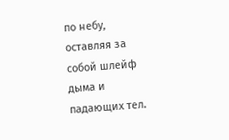по небу, оставляя за собой шлейф дыма и падающих тел.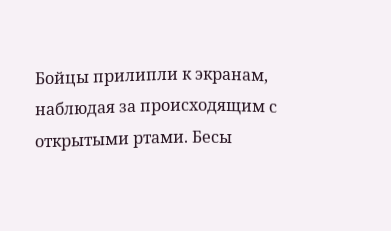Бойцы прилипли к экранам, наблюдая за происходящим с открытыми ртами. Бесы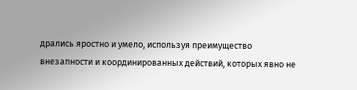дрались яростно и умело, используя преимущество внезапности и координированных действий, которых явно не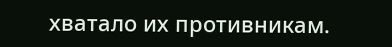хватало их противникам.